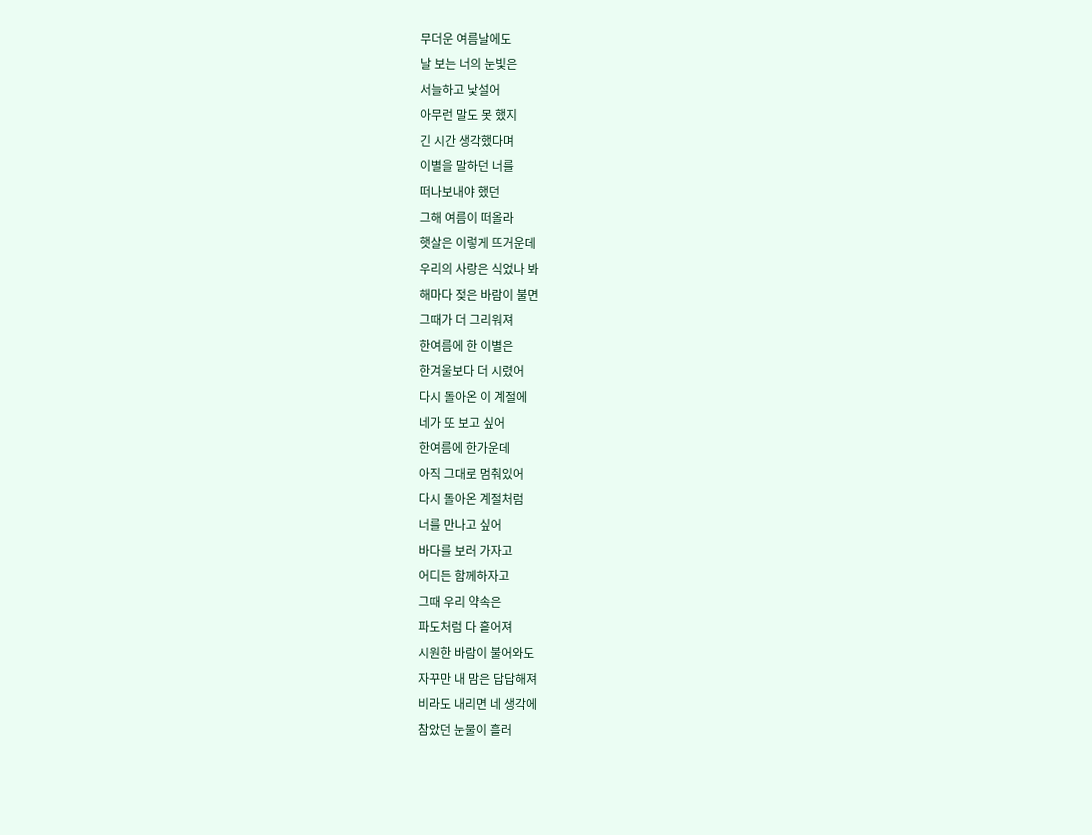무더운 여름날에도
날 보는 너의 눈빛은
서늘하고 낯설어
아무런 말도 못 했지
긴 시간 생각했다며
이별을 말하던 너를
떠나보내야 했던
그해 여름이 떠올라
햇살은 이렇게 뜨거운데
우리의 사랑은 식었나 봐
해마다 젖은 바람이 불면
그때가 더 그리워져
한여름에 한 이별은
한겨울보다 더 시렸어
다시 돌아온 이 계절에
네가 또 보고 싶어
한여름에 한가운데
아직 그대로 멈춰있어
다시 돌아온 계절처럼
너를 만나고 싶어
바다를 보러 가자고
어디든 함께하자고
그때 우리 약속은
파도처럼 다 흩어져
시원한 바람이 불어와도
자꾸만 내 맘은 답답해져
비라도 내리면 네 생각에
참았던 눈물이 흘러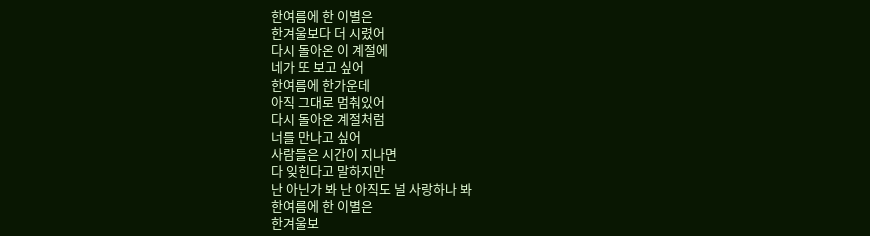한여름에 한 이별은
한겨울보다 더 시렸어
다시 돌아온 이 계절에
네가 또 보고 싶어
한여름에 한가운데
아직 그대로 멈춰있어
다시 돌아온 계절처럼
너를 만나고 싶어
사람들은 시간이 지나면
다 잊힌다고 말하지만
난 아닌가 봐 난 아직도 널 사랑하나 봐
한여름에 한 이별은
한겨울보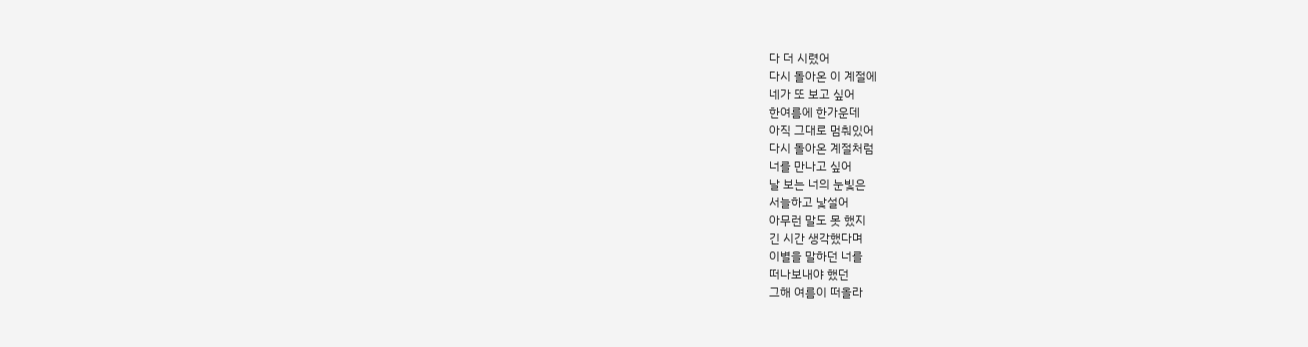다 더 시렸어
다시 돌아온 이 계절에
네가 또 보고 싶어
한여름에 한가운데
아직 그대로 멈춰있어
다시 돌아온 계절처럼
너를 만나고 싶어
날 보는 너의 눈빛은
서늘하고 낯설어
아무런 말도 못 했지
긴 시간 생각했다며
이별을 말하던 너를
떠나보내야 했던
그해 여름이 떠올라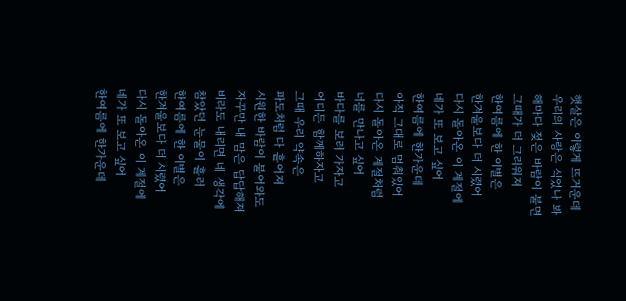햇살은 이렇게 뜨거운데
우리의 사랑은 식었나 봐
해마다 젖은 바람이 불면
그때가 더 그리워져
한여름에 한 이별은
한겨울보다 더 시렸어
다시 돌아온 이 계절에
네가 또 보고 싶어
한여름에 한가운데
아직 그대로 멈춰있어
다시 돌아온 계절처럼
너를 만나고 싶어
바다를 보러 가자고
어디든 함께하자고
그때 우리 약속은
파도처럼 다 흩어져
시원한 바람이 불어와도
자꾸만 내 맘은 답답해져
비라도 내리면 네 생각에
참았던 눈물이 흘러
한여름에 한 이별은
한겨울보다 더 시렸어
다시 돌아온 이 계절에
네가 또 보고 싶어
한여름에 한가운데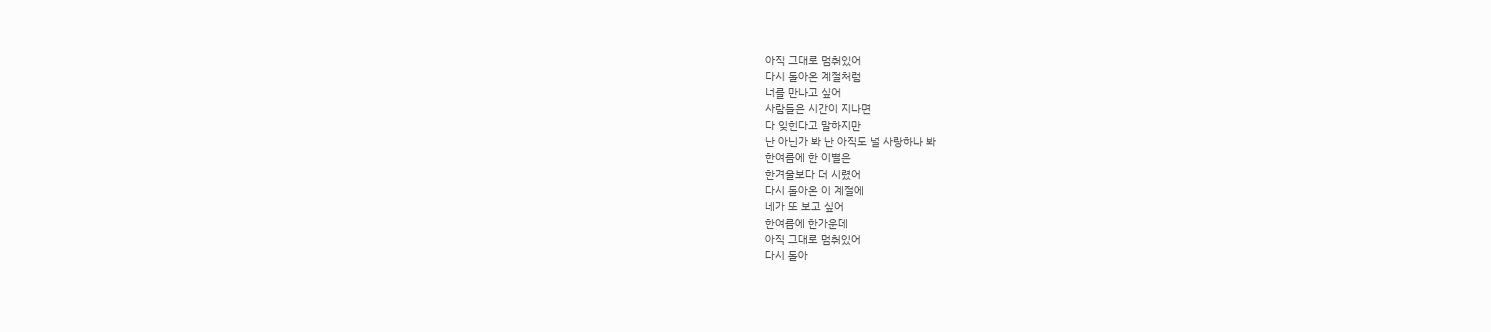아직 그대로 멈춰있어
다시 돌아온 계절처럼
너를 만나고 싶어
사람들은 시간이 지나면
다 잊힌다고 말하지만
난 아닌가 봐 난 아직도 널 사랑하나 봐
한여름에 한 이별은
한겨울보다 더 시렸어
다시 돌아온 이 계절에
네가 또 보고 싶어
한여름에 한가운데
아직 그대로 멈춰있어
다시 돌아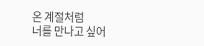온 계절처럼
너를 만나고 싶어